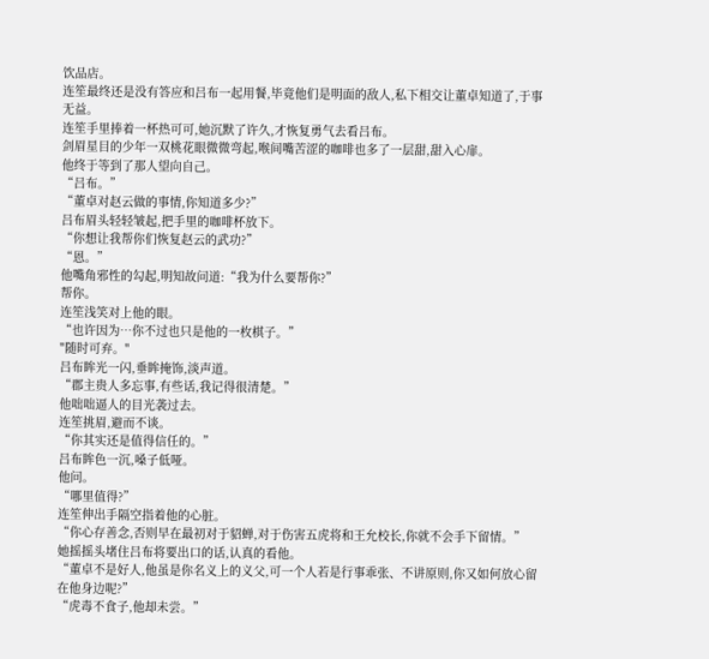饮品店。
连笙最终还是没有答应和吕布一起用餐,毕竟他们是明面的敌人,私下相交让董卓知道了,于事无益。
连笙手里捧着一杯热可可,她沉默了许久,才恢复勇气去看吕布。
剑眉星目的少年一双桃花眼微微弯起,喉间嘴苦涩的咖啡也多了一层甜,甜入心扉。
他终于等到了那人望向自己。
“吕布。”
“董卓对赵云做的事情,你知道多少?”
吕布眉头轻轻皱起,把手里的咖啡杯放下。
“你想让我帮你们恢复赵云的武功?”
“恩。”
他嘴角邪性的勾起,明知故问道:“我为什么要帮你?”
帮你。
连笙浅笑对上他的眼。
“也许因为…你不过也只是他的一枚棋子。”
"随时可弃。"
吕布眸光一闪,垂眸掩饰,淡声道。
“郡主贵人多忘事,有些话,我记得很清楚。”
他咄咄逼人的目光袭过去。
连笙挑眉,避而不谈。
“你其实还是值得信任的。”
吕布眸色一沉,嗓子低哑。
他问。
“哪里值得?”
连笙伸出手隔空指着他的心脏。
“你心存善念,否则早在最初对于貂蝉,对于伤害五虎将和王允校长,你就不会手下留情。”
她摇摇头堵住吕布将要出口的话,认真的看他。
“董卓不是好人,他虽是你名义上的义父,可一个人若是行事乖张、不讲原则,你又如何放心留在他身边呢?”
“虎毒不食子,他却未尝。”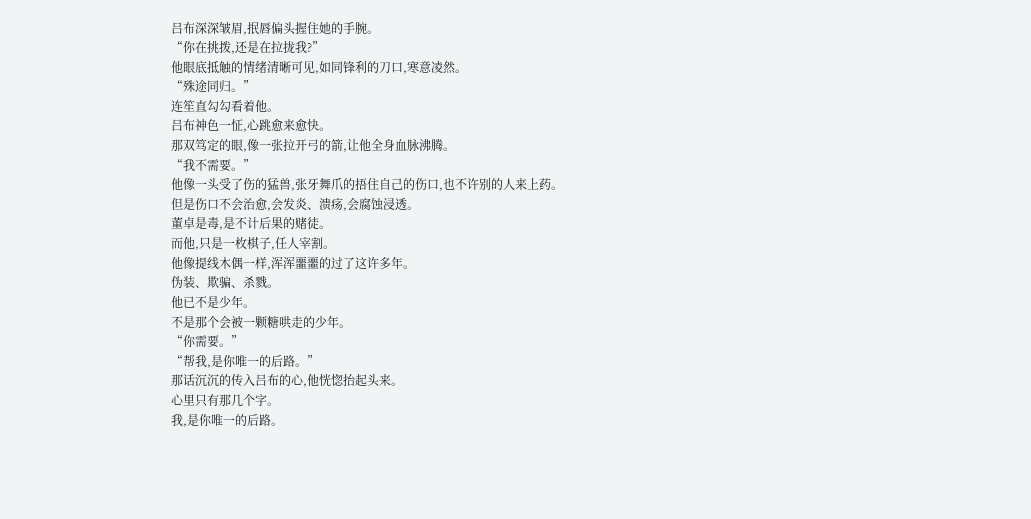吕布深深皱眉,抿唇偏头握住她的手腕。
“你在挑拨,还是在拉拢我?”
他眼底抵触的情绪清晰可见,如同锋利的刀口,寒意凌然。
“殊途同归。”
连笙直勾勾看着他。
吕布神色一怔,心跳愈来愈快。
那双笃定的眼,像一张拉开弓的箭,让他全身血脉沸腾。
“我不需要。”
他像一头受了伤的猛兽,张牙舞爪的捂住自己的伤口,也不许别的人来上药。
但是伤口不会治愈,会发炎、溃疡,会腐蚀浸透。
董卓是毒,是不计后果的赌徒。
而他,只是一枚棋子,任人宰割。
他像提线木偶一样,浑浑噩噩的过了这许多年。
伪装、欺骗、杀戮。
他已不是少年。
不是那个会被一颗糖哄走的少年。
“你需要。”
“帮我,是你唯一的后路。”
那话沉沉的传入吕布的心,他恍惚抬起头来。
心里只有那几个字。
我,是你唯一的后路。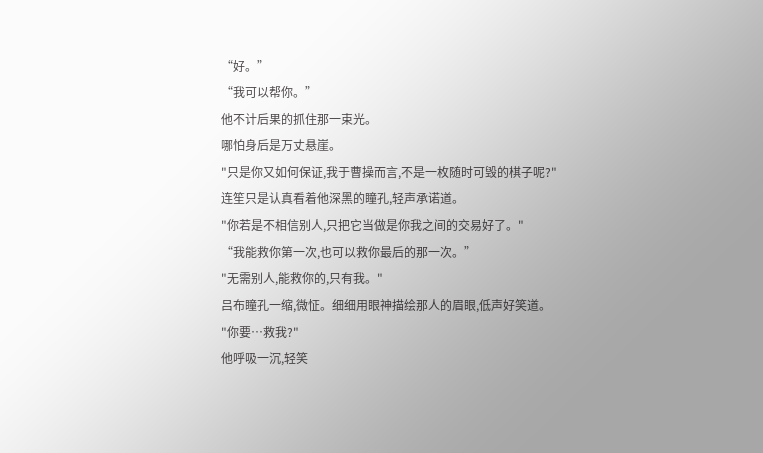“好。”
“我可以帮你。”
他不计后果的抓住那一束光。
哪怕身后是万丈悬崖。
"只是你又如何保证,我于曹操而言,不是一枚随时可毁的棋子呢?"
连笙只是认真看着他深黑的瞳孔,轻声承诺道。
"你若是不相信别人,只把它当做是你我之间的交易好了。"
“我能救你第一次,也可以救你最后的那一次。”
"无需别人,能救你的,只有我。"
吕布瞳孔一缩,微怔。细细用眼神描绘那人的眉眼,低声好笑道。
"你要…救我?"
他呼吸一沉,轻笑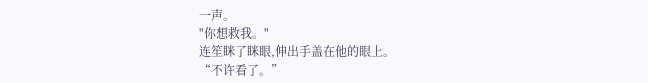一声。
"你想救我。"
连笙眯了眯眼,伸出手盖在他的眼上。
“不许看了。”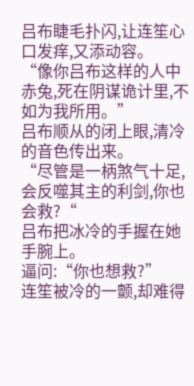吕布睫毛扑闪,让连笙心口发痒,又添动容。
“像你吕布这样的人中赤兔,死在阴谋诡计里,不如为我所用。”
吕布顺从的闭上眼,清冷的音色传出来。
“尽管是一柄煞气十足,会反噬其主的利剑,你也会救?“
吕布把冰冷的手握在她手腕上。
逼问:“你也想救?”
连笙被冷的一颤,却难得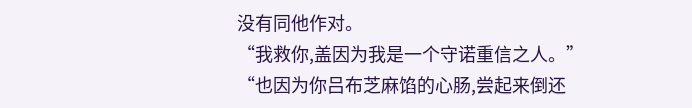没有同他作对。
“我救你,盖因为我是一个守诺重信之人。”
“也因为你吕布芝麻馅的心肠,尝起来倒还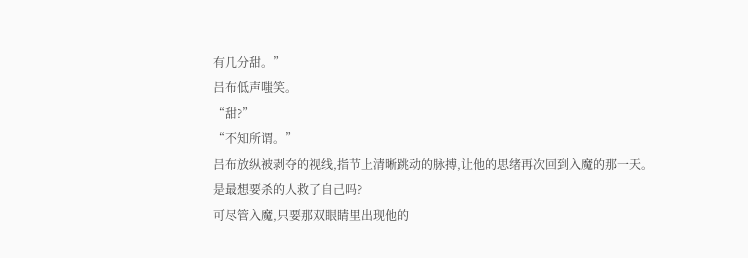有几分甜。”
吕布低声嗤笑。
“甜?”
“不知所谓。”
吕布放纵被剥夺的视线,指节上清晰跳动的脉搏,让他的思绪再次回到入魔的那一天。
是最想要杀的人救了自己吗?
可尽管入魔,只要那双眼睛里出现他的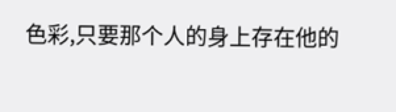色彩,只要那个人的身上存在他的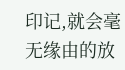印记,就会毫无缘由的放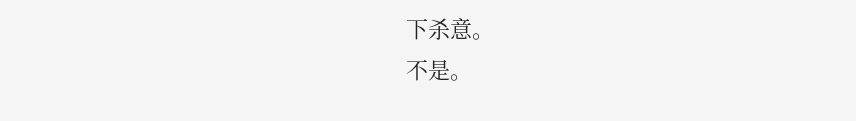下杀意。
不是。